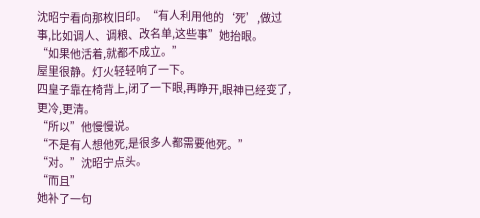沈昭宁看向那枚旧印。“有人利用他的‘死’,做过事,比如调人、调粮、改名单,这些事”她抬眼。
“如果他活着,就都不成立。”
屋里很静。灯火轻轻响了一下。
四皇子靠在椅背上,闭了一下眼,再睁开,眼神已经变了,更冷,更清。
“所以”他慢慢说。
“不是有人想他死,是很多人都需要他死。”
“对。”沈昭宁点头。
“而且”
她补了一句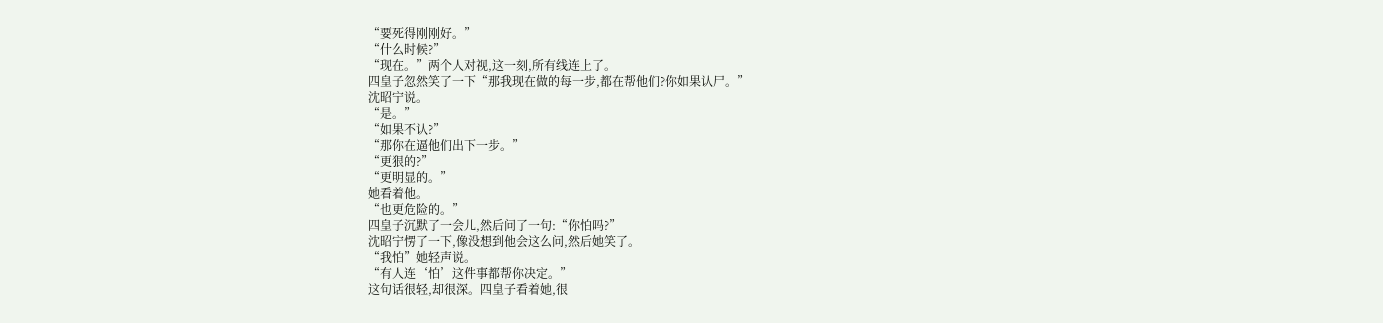“要死得刚刚好。”
“什么时候?”
“现在。”两个人对视,这一刻,所有线连上了。
四皇子忽然笑了一下“那我现在做的每一步,都在帮他们?你如果认尸。”
沈昭宁说。
“是。”
“如果不认?”
“那你在逼他们出下一步。”
“更狠的?”
“更明显的。”
她看着他。
“也更危险的。”
四皇子沉默了一会儿,然后问了一句:“你怕吗?”
沈昭宁愣了一下,像没想到他会这么问,然后她笑了。
“我怕”她轻声说。
“有人连‘怕’这件事都帮你决定。”
这句话很轻,却很深。四皇子看着她,很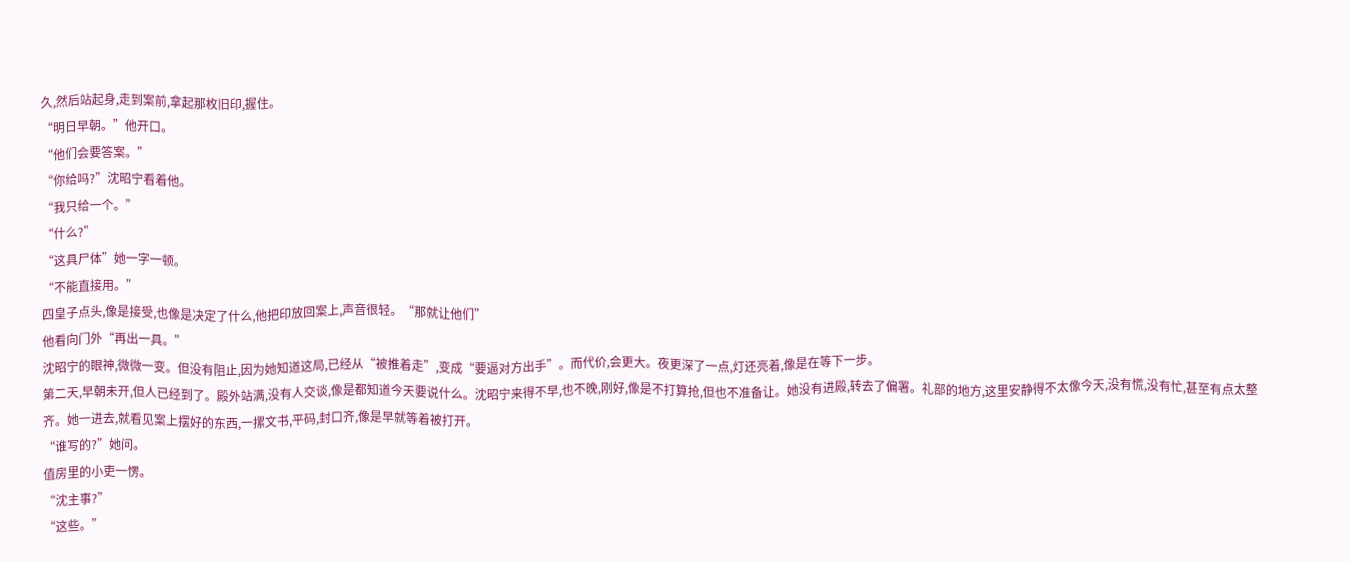久,然后站起身,走到案前,拿起那枚旧印,握住。
“明日早朝。”他开口。
“他们会要答案。”
“你给吗?”沈昭宁看着他。
“我只给一个。”
“什么?”
“这具尸体”她一字一顿。
“不能直接用。”
四皇子点头,像是接受,也像是决定了什么,他把印放回案上,声音很轻。“那就让他们”
他看向门外“再出一具。”
沈昭宁的眼神,微微一变。但没有阻止,因为她知道这局,已经从“被推着走”,变成“要逼对方出手”。而代价,会更大。夜更深了一点,灯还亮着,像是在等下一步。
第二天,早朝未开,但人已经到了。殿外站满,没有人交谈,像是都知道今天要说什么。沈昭宁来得不早,也不晚,刚好,像是不打算抢,但也不准备让。她没有进殿,转去了偏署。礼部的地方,这里安静得不太像今天,没有慌,没有忙,甚至有点太整齐。她一进去,就看见案上摆好的东西,一摞文书,平码,封口齐,像是早就等着被打开。
“谁写的?”她问。
值房里的小吏一愣。
“沈主事?”
“这些。”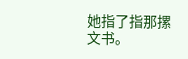她指了指那摞文书。